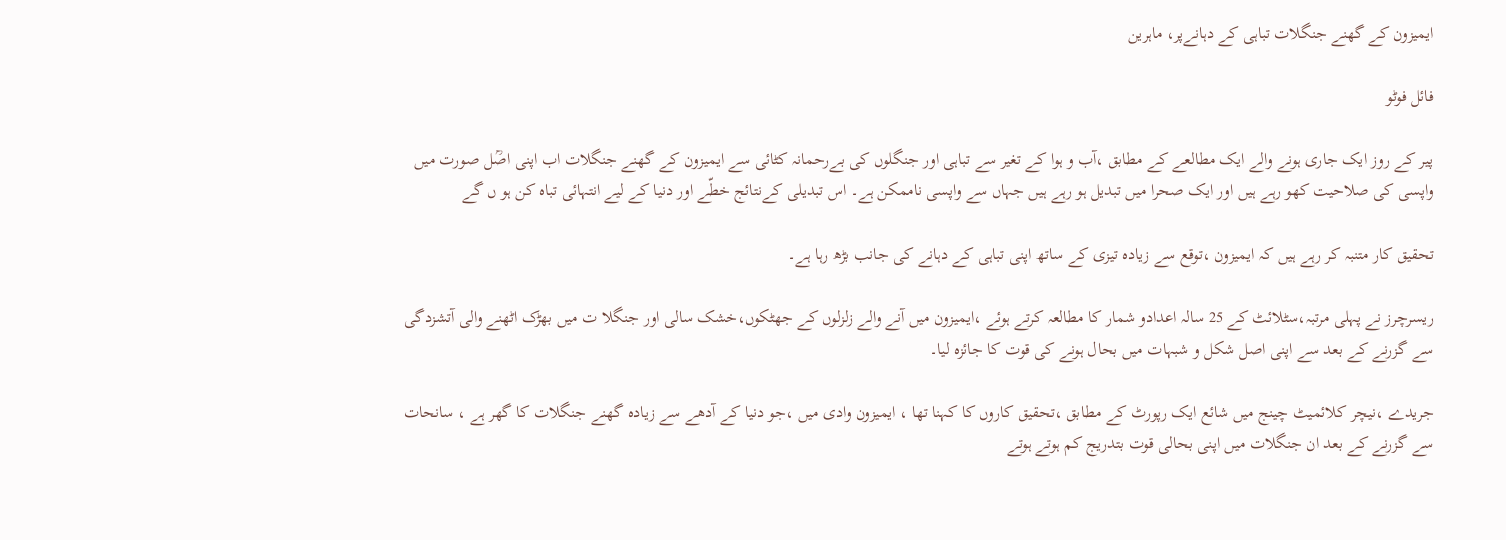ایمیزون کے گھنے جنگلات تباہی کے دہانےپر، ماہرین

فائل فوٹو

پیر کے روز ایک جاری ہونے والے ایک مطالعے کے مطابق ،آب و ہوا کے تغیر سے تباہی اور جنگلوں کی بےرحمانہ کٹائی سے ایمیزون کے گھنے جنگلات اب اپنی اصؒل صورت میں واپسی کی صلاحیت کھو رہے ہیں اور ایک صحرا میں تبدیل ہو رہے ہیں جہاں سے واپسی ناممکن ہے۔ اس تبدیلی کےنتائج خطّے اور دنیا کے لیے انتہائی تباہ کن ہو ں گے

تحقیق کار متنبہ کر رہے ہیں کہ ایمیزون ،توقع سے زیادہ تیزی کے ساتھ اپنی تباہی کے دہانے کی جانب بڑھ رہا ہے۔

ریسرچرز نے پہلی مرتبہ،سٹلائٹ کے 25 سالہ اعدادو شمار کا مطالعہ کرتے ہوئے ،ایمیزون میں آنے والے زلزلوں کے جھٹکوں،خشک سالی اور جنگلا ت میں بھڑک اٹھنے والی آتشزدگی سے گزرنے کے بعد سے اپنی اصل شکل و شبہات میں بحال ہونے کی قوت کا جائزہ لیا۔

جریدے ،نیچر کلائمیٹ چینج میں شائع ایک رپورٹ کے مطابق ،تحقیق کاروں کا کہنا تھا ، ایمیزون وادی میں ،جو دنیا کے آدھے سے زیادہ گھنے جنگلات کا گھر ہے ، سانحات سے گزرنے کے بعد ان جنگلات میں اپنی بحالی قوت بتدریج کم ہوتے ہوتے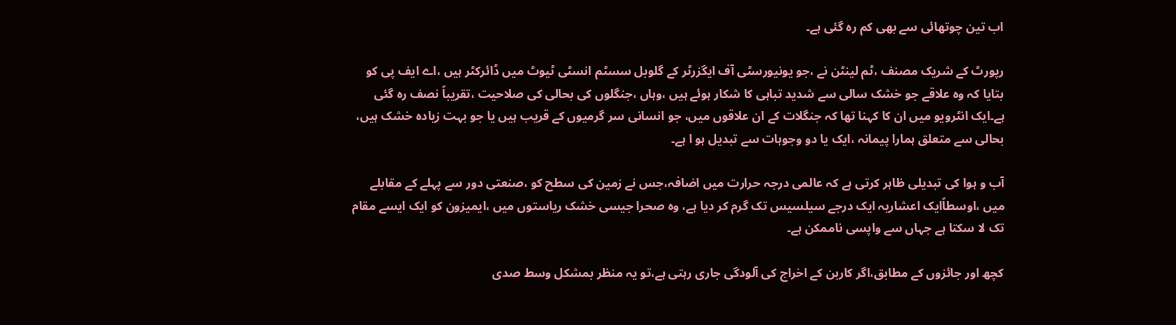اب تین چوتھائی سے بھی کم رہ گئی ہے۔

رپورٹ کے شریک مصنف ،ٹم لینٹن نے ،جو یونیورسٹی آف ایگزرٹر کے گلوبل سسٹم انسٹی ٹیوٹ میں ڈائرکٹر ہیں ،اے ایف پی کو بتایا کہ وہ علاقے جو خشک سالی سے شدید تباہی کا شکار ہوئے ہیں ،وہاں ،جنگلوں کی بحالی کی صلاحیت ،تقریباً نصف رہ گئی ہے۔ایک انٹرویو میں ان کا کہنا تھا کہ جنگلات کے ان علاقوں میں، جو انسانی سر گرمیوں کے قریب ہیں یا جو بہت زیادہ خشک ہیں، بحالی سے متعلق ہمارا پیمانہ ،ایک یا دو وجوہات سے تبدیل ہو ا ہے۔

آب و ہوا کی تبدیلی ظاہر کرتی ہے کہ عالمی درجہ حرارت میں اضافہ،جس نے زمین کی سطح کو ،صنعتی دور سے پہلے کے مقابلے میں ،اوسطاًایک اعشاریہ ایک درجے سیلسیس تک گرم کر دیا ہے، وہ صحرا جیسی خشک ریاستوں میں ،ایمیزون کو ایک ایسے مقام تک لا سکتا ہے جہاں سے واپسی ناممکن ہے۔

کچھ اور جائزوں کے مطابق،اگر کاربن کے اخراج کی آلودگی جاری رہتی ہے،تو یہ منظر بمشکل وسط صدی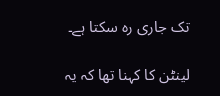تک جاری رہ سکتا ہے۔

لینٹن کا کہنا تھا کہ یہ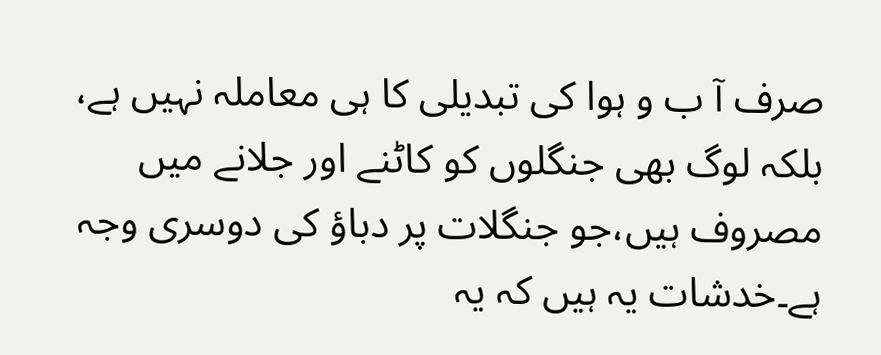صرف آ ب و ہوا کی تبدیلی کا ہی معاملہ نہیں ہے، بلکہ لوگ بھی جنگلوں کو کاٹنے اور جلانے میں مصروف ہیں،جو جنگلات پر دباؤ کی دوسری وجہ ہے۔خدشات یہ ہیں کہ یہ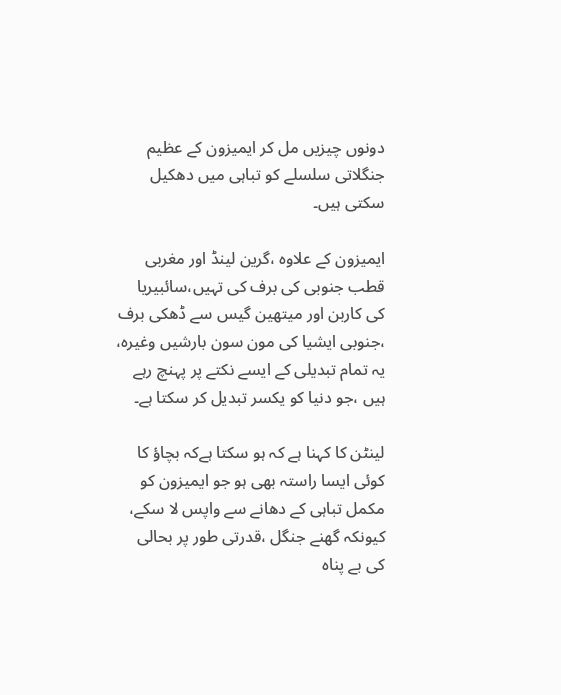دونوں چیزیں مل کر ایمیزون کے عظیم جنگلاتی سلسلے کو تباہی میں دھکیل سکتی ہیں۔

ایمیزون کے علاوہ ،گرین لینڈ اور مغربی قطب جنوبی کی برف کی تہیں،سائبیریا کی کاربن اور میتھین گیس سے ڈھکی برف ،جنوبی ایشیا کی مون سون بارشیں وغیرہ، یہ تمام تبدیلی کے ایسے نکتے پر پہنچ رہے ہیں ،جو دنیا کو یکسر تبدیل کر سکتا ہے۔

لینٹن کا کہنا ہے کہ ہو سکتا ہےکہ بچاؤ کا کوئی ایسا راستہ بھی ہو جو ایمیزون کو مکمل تباہی کے دھانے سے واپس لا سکے، کیونکہ گھنے جنگل ،قدرتی طور پر بحالی کی بے پناہ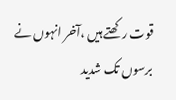قوت رکھتے ہیں ،آخر انہوں نے برسوں تک شدید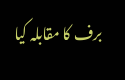برف کا مقابلہ کیا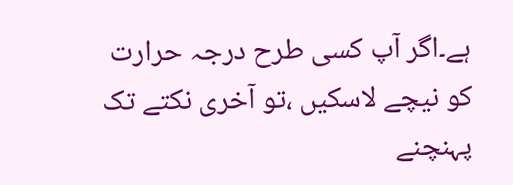ہے۔اگر آپ کسی طرح درجہ حرارت کو نیچے لاسکیں ،تو آخری نکتے تک پہنچنے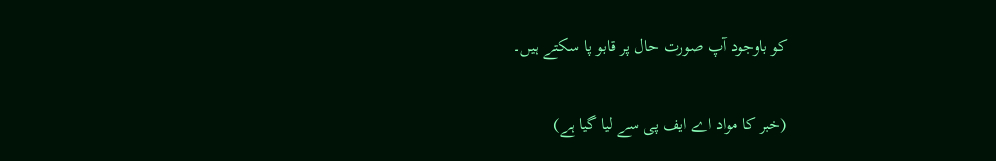کو باوجود آپ صورت حال پر قابو پا سکتے ہیں۔

(خبر کا مواد اے ایف پی سے لیا گیا ہے)